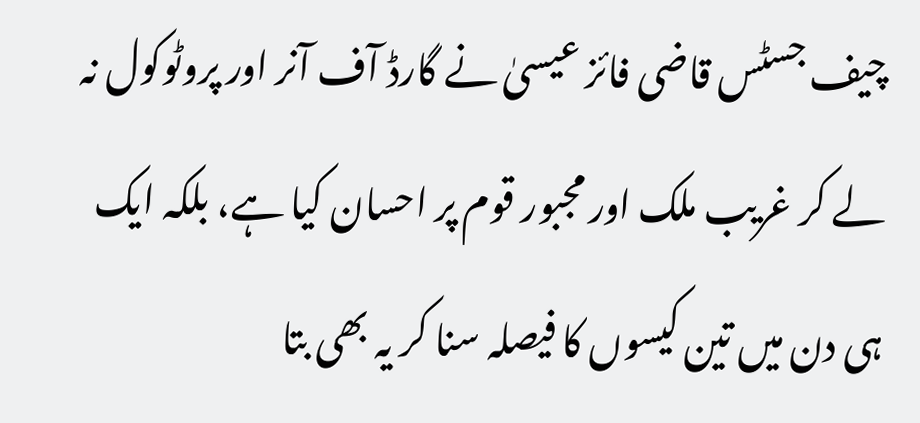چیف جسٹس قاضی فائز عیسیٰ نے گارڈ آف آنر اور پروٹوکول نہ لے کر غریب ملک اور مجبور قوم پر احسان کیا ہے، بلکہ ایک ہی دن میں تین کیسوں کا فیصلہ سنا کر یہ بھی بتا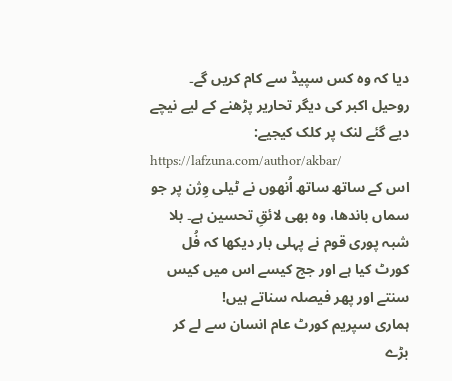دیا کہ وہ کس سپیڈ سے کام کریں گے۔
روحیل اکبر کی دیگر تحاریر پڑھنے کے لیے نیچے دیے گئے لنک پر کلک کیجیے:
https://lafzuna.com/author/akbar/
اس کے ساتھ ساتھ اُنھوں نے ٹیلی وِژن پر جو سماں باندھا، وہ بھی لائقِ تحسین ہے۔ بلا شبہ پوری قوم نے پہلی بار دیکھا کہ فُل کورٹ کیا ہے اور جج کیسے اس میں کیس سنتے اور پھر فیصلہ سناتے ہیں!
ہماری سپریم کورٹ عام انسان سے لے کر بڑے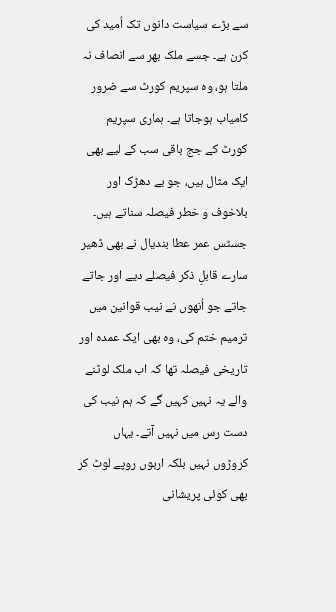سے بڑے سیاست دانوں تک اُمید کی کرن ہے۔ جسے ملک بھر سے انصاف نہ ملتا ہو، وہ سپریم کورٹ سے ضرور کامیاب ہوجاتا ہے۔ ہماری سپریم کورٹ کے جج باقی سب کے لیے بھی ایک مثال ہیں، جو بے دھڑک اور بلاخوف و خطر فیصلہ سناتے ہیں۔ جسٹس عمر عطا بندیال نے بھی ڈھیر سارے قابلِ ذکر فیصلے دیے اور جاتے جاتے جو اُنھوں نے نیب قوانین میں ترمیم ختم کی، وہ بھی ایک عمدہ اور تاریخی فیصلہ تھا کہ اب ملک لوٹنے والے یہ نہیں کہیں گے کہ ہم نیب کی دست رس میں نہیں آتے۔ یہاں کروڑوں نہیں بلکہ اربوں روپے لوٹ کر بھی کوئی پریشانی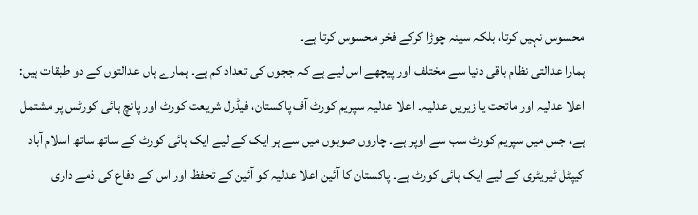محسوس نہیں کرتا، بلکہ سینہ چوڑا کرکے فخر محسوس کرتا ہے۔
ہمارا عدالتی نظام باقی دنیا سے مختلف اور پیچھے اس لیے ہے کہ ججوں کی تعداد کم ہے۔ ہمارے ہاں عدالتوں کے دو طبقات ہیں: اعلا عدلیہ اور ماتحت یا زیریں عدلیہ۔ اعلا عدلیہ سپریم کورٹ آف پاکستان، فیڈرل شریعت کورٹ اور پانچ ہائی کورٹس پر مشتمل ہے، جس میں سپریم کورٹ سب سے اوپر ہے۔ چاروں صوبوں میں سے ہر ایک کے لیے ایک ہائی کورٹ کے ساتھ ساتھ اسلام آباد کیپٹل ٹیریٹری کے لیے ایک ہائی کورٹ ہے۔ پاکستان کا آئین اعلا عدلیہ کو آئین کے تحفظ اور اس کے دفاع کی ذمے داری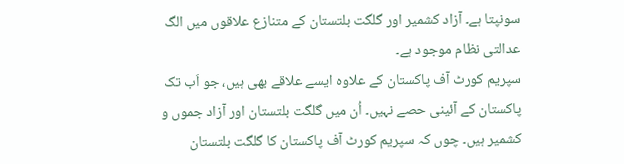سونپتا ہے۔ آزاد کشمیر اور گلگت بلتستان کے متنازع علاقوں میں الگ عدالتی نظام موجود ہے۔
سپریم کورٹ آف پاکستان کے علاوہ ایسے علاقے بھی ہیں، جو اَب تک پاکستان کے آئینی حصے نہیں۔ اُن میں گلگت بلتستان اور آزاد جموں و کشمیر ہیں۔ چوں کہ سپریم کورٹ آف پاکستان کا گلگت بلتستان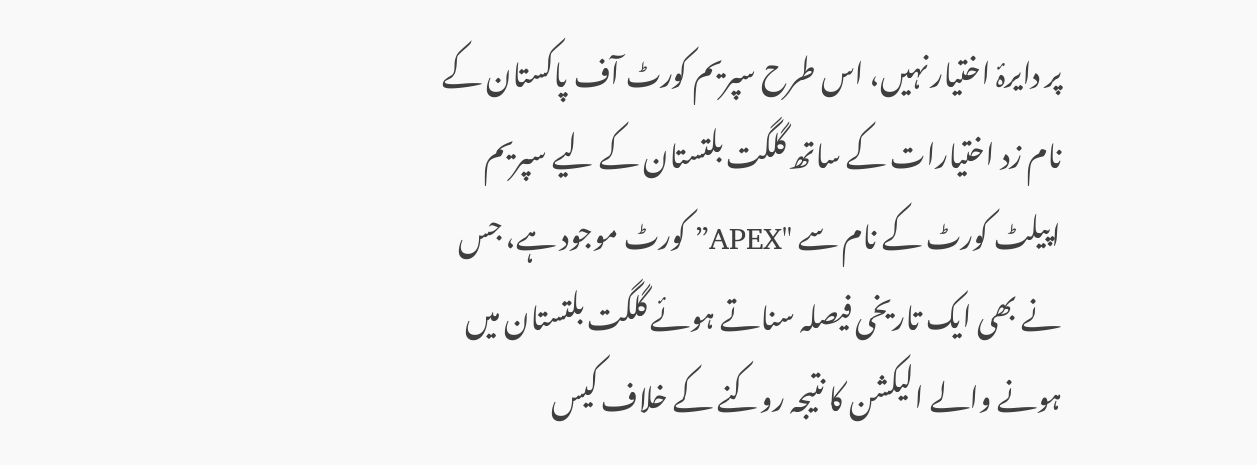پر دایرۂ اختیار نہیں، اس طرح سپریم کورٹ آف پاکستان کے نام زد اختیارات کے ساتھ گلگت بلتستان کے لیے سپریم اپیلٹ کورٹ کے نام سے "APEX” کورٹ موجود ہے، جس نے بھی ایک تاریخی فیصلہ سناتے ہوئے گلگت بلتستان میں ہونے والے الیکشن کا نتیجہ روکنے کے خلاف کیس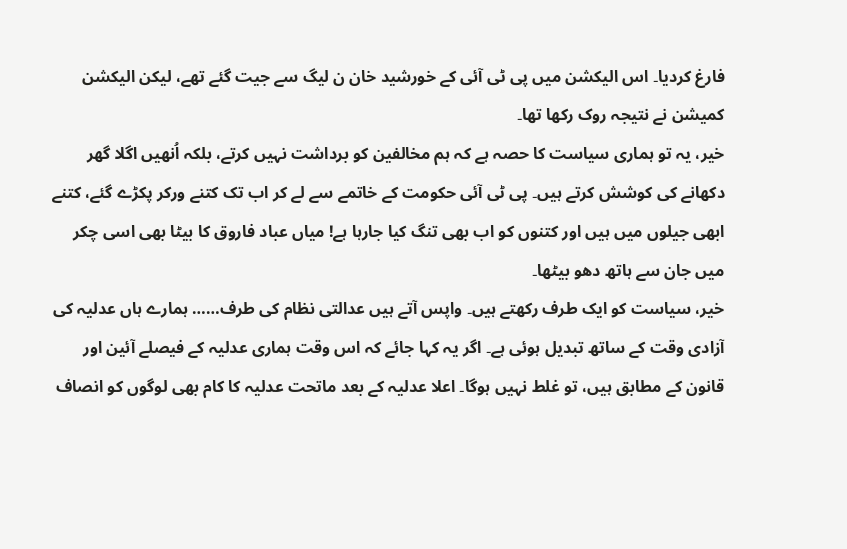فارغ کردیا۔ اس الیکشن میں پی ٹی آئی کے خورشید خان ن لیگ سے جیت گئے تھے، لیکن الیکشن کمیشن نے نتیجہ روک رکھا تھا۔
خیر، یہ تو ہماری سیاست کا حصہ ہے کہ ہم مخالفین کو برداشت نہیں کرتے، بلکہ اُنھیں اگلا گھر دکھانے کی کوشش کرتے ہیں۔ پی ٹی آئی حکومت کے خاتمے سے لے کر اب تک کتنے ورکر پکڑے گئے، کتنے ابھی جیلوں میں ہیں اور کتنوں کو اب بھی تنگ کیا جارہا ہے! میاں عباد فاروق کا بیٹا بھی اسی چکر میں جان سے ہاتھ دھو بیٹھا۔
خیر، سیاست کو ایک طرف رکھتے ہیں۔ واپس آتے ہیں عدالتی نظام کی طرف…… ہمارے ہاں عدلیہ کی آزادی وقت کے ساتھ تبدیل ہوئی ہے۔ اگر یہ کہا جائے کہ اس وقت ہماری عدلیہ کے فیصلے آئین اور قانون کے مطابق ہیں، تو غلط نہیں ہوگا۔ اعلا عدلیہ کے بعد ماتحت عدلیہ کا کام بھی لوگوں کو انصاف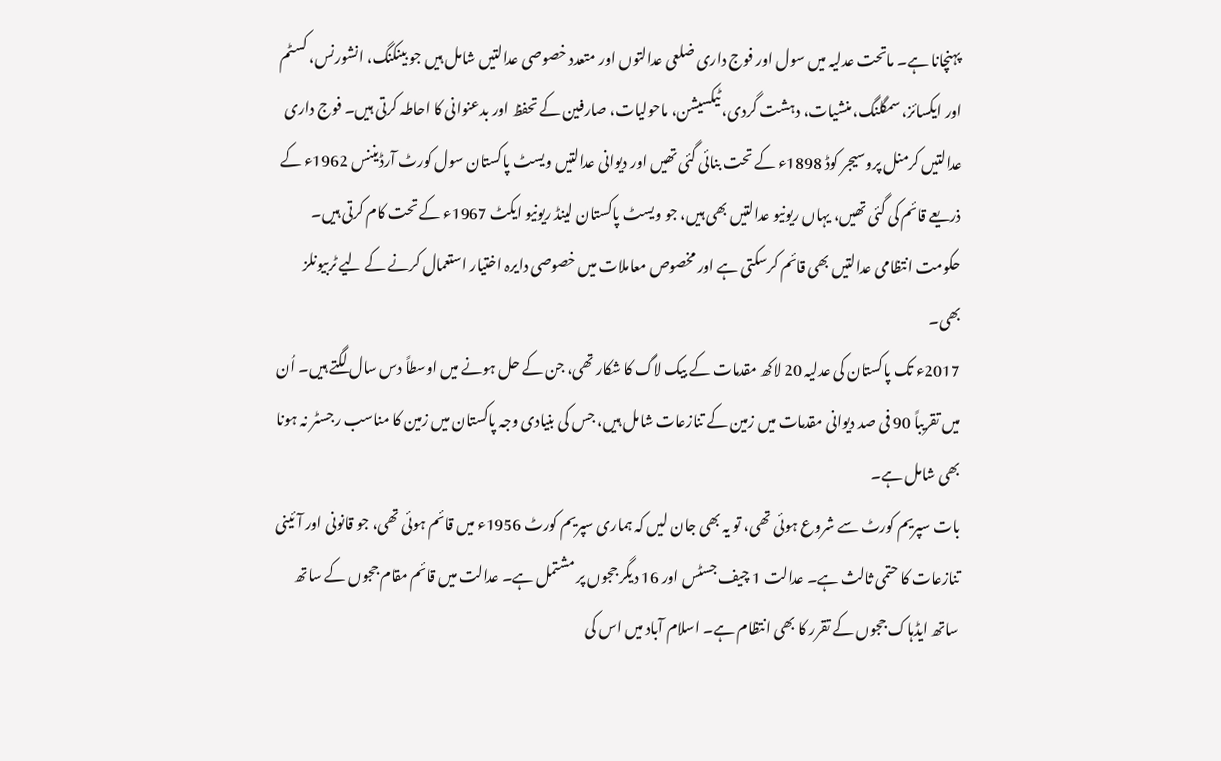پہنچانا ہے۔ ماتحت عدلیہ میں سول اور فوج داری ضلعی عدالتوں اور متعدد خصوصی عدالتیں شامل ہیں جو بینکنگ، انشورنس، کسٹم اور ایکسائز، سمگلنگ، منشیات، دہشت گردی، ٹیکسیشن، ماحولیات، صارفین کے تحفظ اور بدعنوانی کا احاطہ کرتی ہیں۔ فوج داری عدالتیں کرمنل پروسیجر کوڈ 1898ء کے تحت بنائی گئی تھیں اور دیوانی عدالتیں ویسٹ پاکستان سول کورٹ آرڈیننس 1962ء کے ذریعے قائم کی گئی تھیں، یہاں ریونیو عدالتیں بھی ہیں، جو ویسٹ پاکستان لینڈ ریونیو ایکٹ 1967ء کے تحت کام کرتی ہیں۔ حکومت انتظامی عدالتیں بھی قائم کرسکتی ہے اور مخصوص معاملات میں خصوصی دایرہ اختیار استعمال کرنے کے لیے ٹربیونلز بھی۔
2017ء تک پاکستان کی عدلیہ 20 لاکھ مقدمات کے بیک لاگ کا شکار تھی، جن کے حل ہونے میں اوسطاً دس سال لگتے ہیں۔ اُن میں تقریباً 90 فی صد دیوانی مقدمات میں زمین کے تنازعات شامل ہیں، جس کی بنیادی وجہ پاکستان میں زمین کا مناسب رجسٹر نہ ہونا بھی شامل ہے۔
بات سپریم کورٹ سے شروع ہوئی تھی، تو یہ بھی جان لیں کہ ہماری سپریم کورٹ 1956ء میں قائم ہوئی تھی، جو قانونی اور آئینی تنازعات کا حتمی ثالث ہے۔ عدالت 1 چیف جسٹس اور 16 دیگر ججوں پر مشتمل ہے۔ عدالت میں قائم مقام ججوں کے ساتھ ساتھ ایڈہاک ججوں کے تقرر کا بھی انتظام ہے۔ اسلام آباد میں اس کی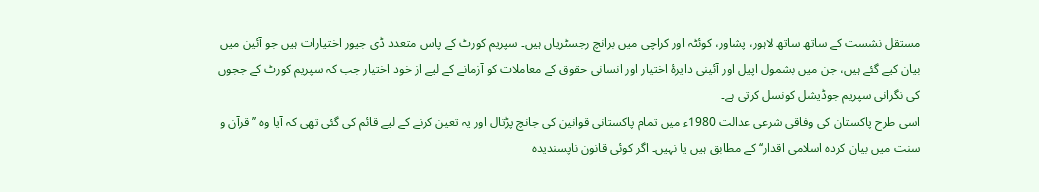مستقل نشست کے ساتھ ساتھ لاہور، پشاور، کوئٹہ اور کراچی میں برانچ رجسٹریاں ہیں۔ سپریم کورٹ کے پاس متعدد ڈی جیور اختیارات ہیں جو آئین میں بیان کیے گئے ہیں، جن میں بشمول اپیل اور آئینی دایرۂ اختیار اور انسانی حقوق کے معاملات کو آزمانے کے لیے از خود اختیار جب کہ سپریم کورٹ کے ججوں کی نگرانی سپریم جوڈیشل کونسل کرتی ہے۔
اسی طرح پاکستان کی وفاقی شرعی عدالت 1980ء میں تمام پاکستانی قوانین کی جانچ پڑتال اور یہ تعین کرنے کے لیے قائم کی گئی تھی کہ آیا وہ ’’قرآن و سنت میں بیان کردہ اسلامی اقدار‘‘ کے مطابق ہیں یا نہیں۔ اگر کوئی قانون ناپسندیدہ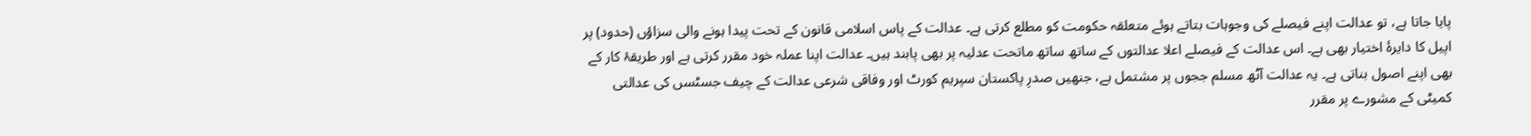پایا جاتا ہے، تو عدالت اپنے فیصلے کی وجوہات بتاتے ہوئے متعلقہ حکومت کو مطلع کرتی ہے۔ عدالت کے پاس اسلامی قانون کے تحت پیدا ہونے والی سزاؤں (حدود) پر اپیل کا دایرۂ اختیار بھی ہے۔ اس عدالت کے فیصلے اعلا عدالتوں کے ساتھ ساتھ ماتحت عدلیہ پر بھی پابند ہیں۔ عدالت اپنا عملہ خود مقرر کرتی ہے اور طریقۂ کار کے بھی اپنے اصول بناتی ہے۔ یہ عدالت آٹھ مسلم ججوں پر مشتمل ہے، جنھیں صدرِ پاکستان سپریم کورٹ اور وفاقی شرعی عدالت کے چیف جسٹسں کی عدالتی کمیٹی کے مشورے پر مقرر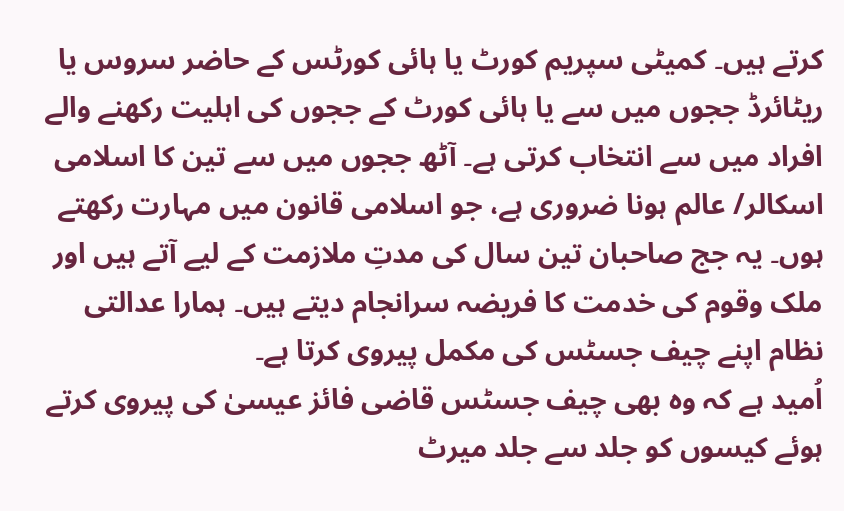کرتے ہیں۔ کمیٹی سپریم کورٹ یا ہائی کورٹس کے حاضر سروس یا ریٹائرڈ ججوں میں سے یا ہائی کورٹ کے ججوں کی اہلیت رکھنے والے افراد میں سے انتخاب کرتی ہے۔ آٹھ ججوں میں سے تین کا اسلامی اسکالر/ عالم ہونا ضروری ہے، جو اسلامی قانون میں مہارت رکھتے ہوں۔ یہ جج صاحبان تین سال کی مدتِ ملازمت کے لیے آتے ہیں اور ملک وقوم کی خدمت کا فریضہ سرانجام دیتے ہیں۔ ہمارا عدالتی نظام اپنے چیف جسٹس کی مکمل پیروی کرتا ہے۔
اُمید ہے کہ وہ بھی چیف جسٹس قاضی فائز عیسیٰ کی پیروی کرتے ہوئے کیسوں کو جلد سے جلد میرٹ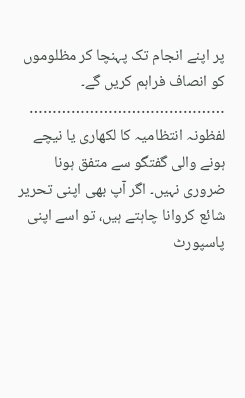پر اپنے انجام تک پہنچا کر مظلوموں کو انصاف فراہم کریں گے۔
……………………………………
لفظونہ انتظامیہ کا لکھاری یا نیچے ہونے والی گفتگو سے متفق ہونا ضروری نہیں۔ اگر آپ بھی اپنی تحریر شائع کروانا چاہتے ہیں، تو اسے اپنی پاسپورٹ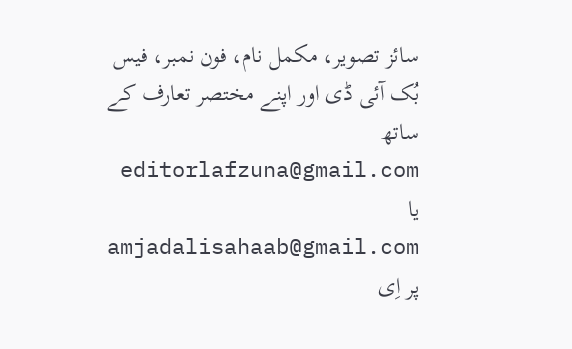سائز تصویر، مکمل نام، فون نمبر، فیس بُک آئی ڈی اور اپنے مختصر تعارف کے ساتھ editorlafzuna@gmail.com یا amjadalisahaab@gmail.com پر اِی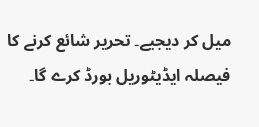میل کر دیجیے۔ تحریر شائع کرنے کا فیصلہ ایڈیٹوریل بورڈ کرے گا۔